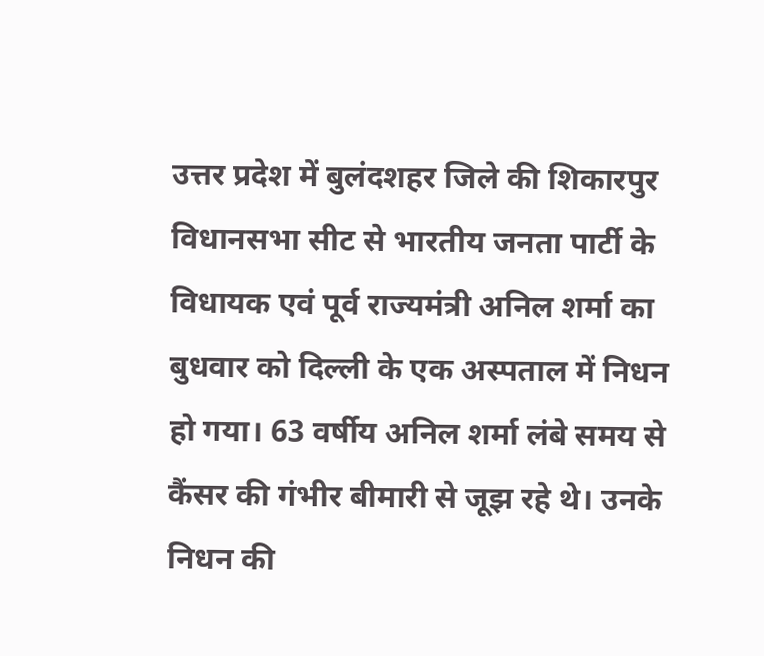उत्तर प्रदेश में बुलंदशहर जिले की शिकारपुर विधानसभा सीट से भारतीय जनता पार्टी के विधायक एवं पूर्व राज्यमंत्री अनिल शर्मा का बुधवार को दिल्ली के एक अस्पताल में निधन हो गया। 63 वर्षीय अनिल शर्मा लंबे समय से कैंसर की गंभीर बीमारी से जूझ रहे थे। उनके निधन की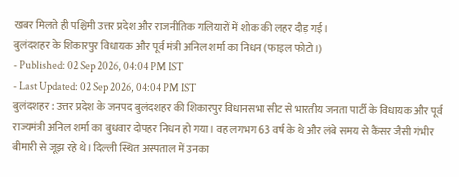खबर मिलते ही पश्चिमी उत्तर प्रदेश और राजनीतिक गलियारों में शोक की लहर दौड़ गई।
बुलंदशहर के शिकारपुर विधायक और पूर्व मंत्री अनिल शर्मा का निधन (फाइल फोटो।)
- Published: 02 Sep 2026, 04:04 PM IST
- Last Updated: 02 Sep 2026, 04:04 PM IST
बुलंदशहर : उत्तर प्रदेश के जनपद बुलंदशहर की शिकारपुर विधानसभा सीट से भारतीय जनता पार्टी के विधायक और पूर्व राज्यमंत्री अनिल शर्मा का बुधवार दोपहर निधन हो गया। वह लगभग 63 वर्ष के थे और लंबे समय से कैंसर जैसी गंभीर बीमारी से जूझ रहे थे। दिल्ली स्थित अस्पताल में उनका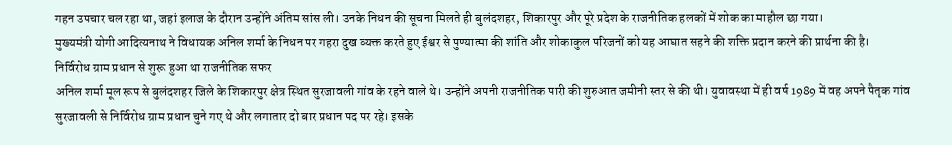गहन उपचार चल रहा था, जहां इलाज के दौरान उन्होंने अंतिम सांस ली। उनके निधन की सूचना मिलते ही बुलंदशहर, शिकारपुर और पूरे प्रदेश के राजनीतिक हलकों में शोक का माहौल छा गया।
मुख्यमंत्री योगी आदित्यनाथ ने विधायक अनिल शर्मा के निधन पर गहरा दुख व्यक्त करते हुए ईश्वर से पुण्यात्मा की शांति और शोकाकुल परिजनों को यह आघात सहने की शक्ति प्रदान करने की प्रार्थना की है।
निर्विरोध ग्राम प्रधान से शुरू हुआ था राजनीतिक सफर
अनिल शर्मा मूल रूप से बुलंदशहर जिले के शिकारपुर क्षेत्र स्थित सुरजावली गांव के रहने वाले थे। उन्होंने अपनी राजनीतिक पारी की शुरुआत जमीनी स्तर से की थी। युवावस्था में ही वर्ष 1989 में वह अपने पैतृक गांव सुरजावली से निर्विरोध ग्राम प्रधान चुने गए थे और लगातार दो बार प्रधान पद पर रहे। इसके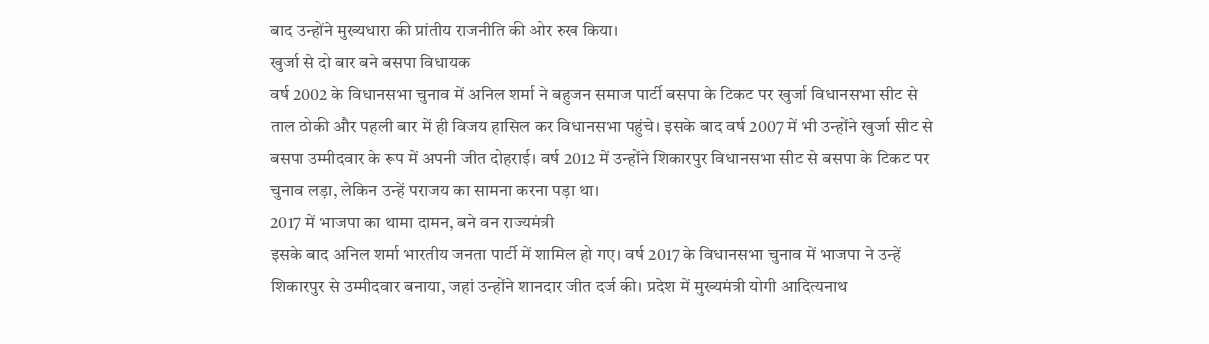बाद उन्होंने मुख्यधारा की प्रांतीय राजनीति की ओर रुख किया।
खुर्जा से दो बार बने बसपा विधायक
वर्ष 2002 के विधानसभा चुनाव में अनिल शर्मा ने बहुजन समाज पार्टी बसपा के टिकट पर खुर्जा विधानसभा सीट से ताल ठोकी और पहली बार में ही विजय हासिल कर विधानसभा पहुंचे। इसके बाद वर्ष 2007 में भी उन्होंने खुर्जा सीट से बसपा उम्मीदवार के रूप में अपनी जीत दोहराई। वर्ष 2012 में उन्होंने शिकारपुर विधानसभा सीट से बसपा के टिकट पर चुनाव लड़ा, लेकिन उन्हें पराजय का सामना करना पड़ा था।
2017 में भाजपा का थामा दामन, बने वन राज्यमंत्री
इसके बाद अनिल शर्मा भारतीय जनता पार्टी में शामिल हो गए। वर्ष 2017 के विधानसभा चुनाव में भाजपा ने उन्हें शिकारपुर से उम्मीदवार बनाया, जहां उन्होंने शानदार जीत दर्ज की। प्रदेश में मुख्यमंत्री योगी आदित्यनाथ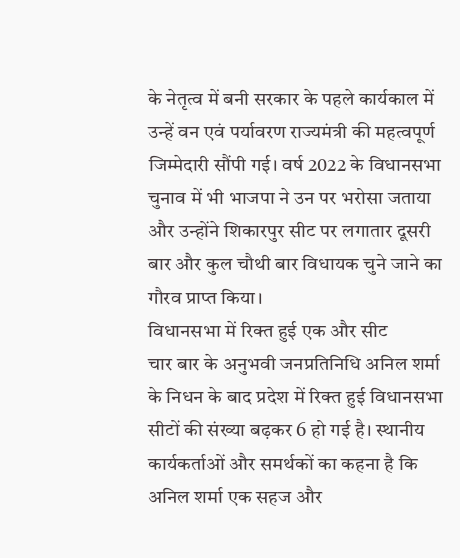के नेतृत्व में बनी सरकार के पहले कार्यकाल में उन्हें वन एवं पर्यावरण राज्यमंत्री की महत्वपूर्ण जिम्मेदारी सौंपी गई। वर्ष 2022 के विधानसभा चुनाव में भी भाजपा ने उन पर भरोसा जताया और उन्होंने शिकारपुर सीट पर लगातार दूसरी बार और कुल चौथी बार विधायक चुने जाने का गौरव प्राप्त किया।
विधानसभा में रिक्त हुई एक और सीट
चार बार के अनुभवी जनप्रतिनिधि अनिल शर्मा के निधन के बाद प्रदेश में रिक्त हुई विधानसभा सीटों की संख्या बढ़कर 6 हो गई है। स्थानीय कार्यकर्ताओं और समर्थकों का कहना है कि अनिल शर्मा एक सहज और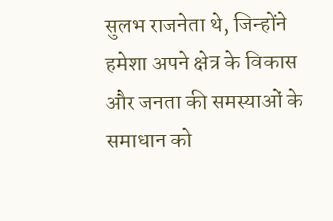सुलभ राजनेता थे, जिन्होंने हमेशा अपने क्षेत्र के विकास और जनता की समस्याओं के समाधान को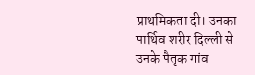प्राथमिकता दी। उनका पार्थिव शरीर दिल्ली से उनके पैतृक गांव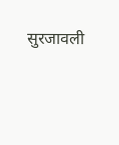सुरजावली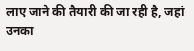लाए जाने की तैयारी की जा रही है, जहां उनका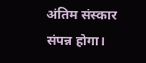अंतिम संस्कार संपन्न होगा।